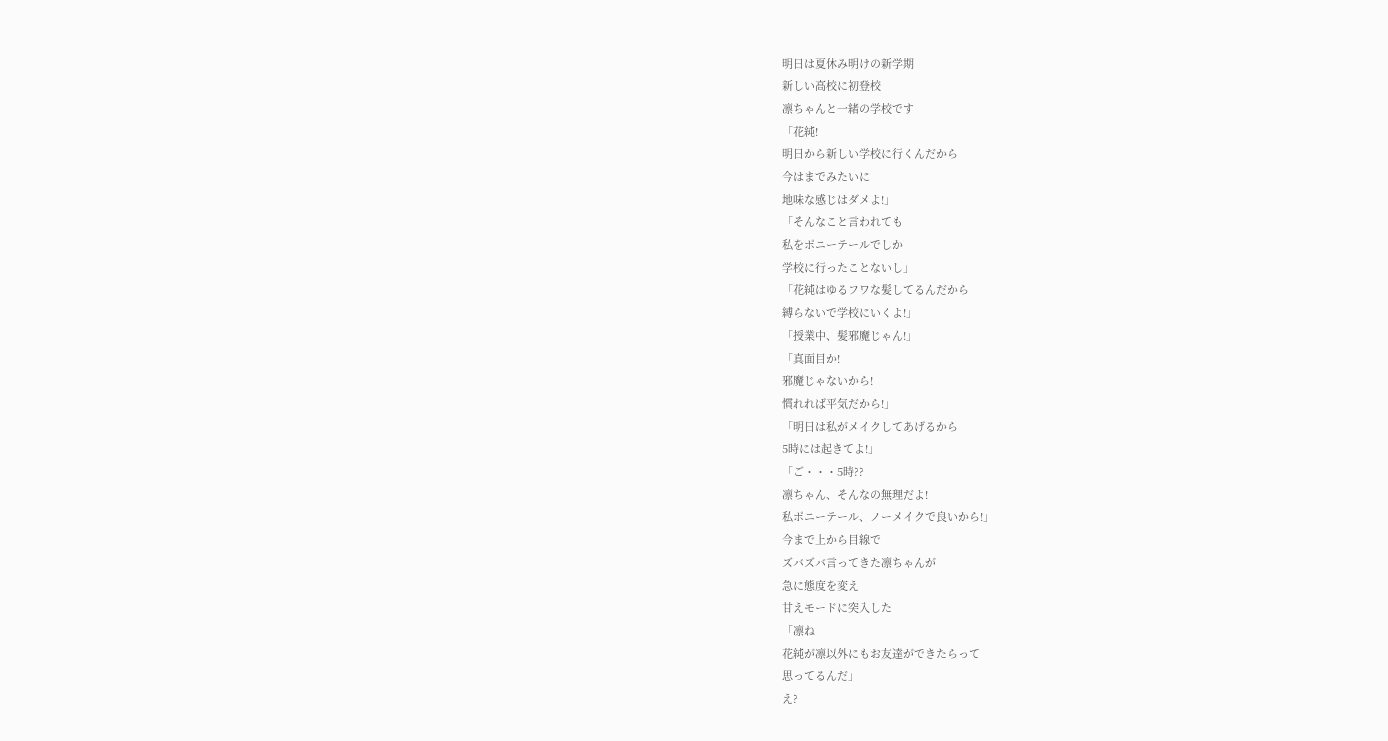明日は夏休み明けの新学期
新しい高校に初登校
凛ちゃんと一緒の学校です
「花純!
明日から新しい学校に行くんだから
今はまでみたいに
地味な感じはダメよ!」
「そんなこと言われても
私をポニーテールでしか
学校に行ったことないし」
「花純はゆるフワな髪してるんだから
縛らないで学校にいくよ!」
「授業中、髪邪魔じゃん!」
「真面目か!
邪魔じゃないから!
慣れれば平気だから!」
「明日は私がメイクしてあげるから
5時には起きてよ!」
「ご・・・5時??
凛ちゃん、そんなの無理だよ!
私ポニーテール、ノーメイクで良いから!」
今まで上から目線で
ズバズバ言ってきた凛ちゃんが
急に態度を変え
甘えモードに突入した
「凛ね
花純が凛以外にもお友達ができたらって
思ってるんだ」
え?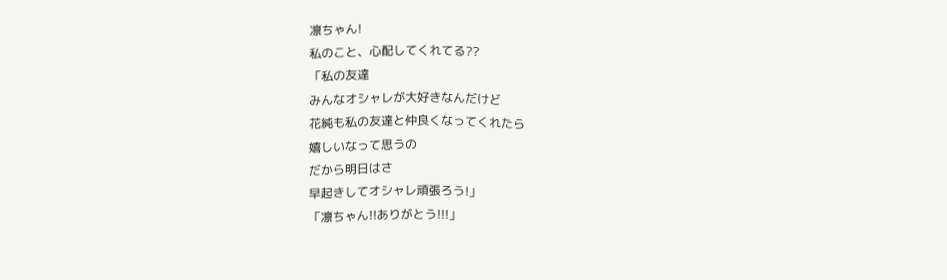凛ちゃん!
私のこと、心配してくれてる??
「私の友達
みんなオシャレが大好きなんだけど
花純も私の友達と仲良くなってくれたら
嬉しいなって思うの
だから明日はさ
早起きしてオシャレ頑張ろう!」
「凛ちゃん!!ありがとう!!!」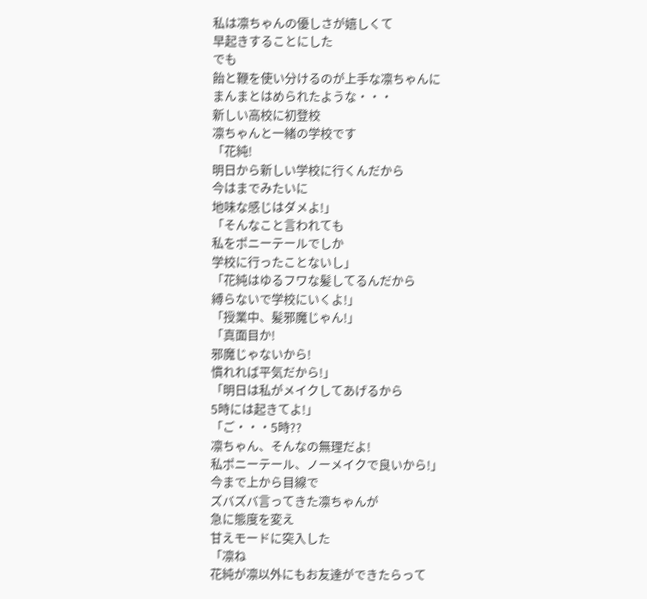私は凛ちゃんの優しさが嬉しくて
早起きすることにした
でも
飴と鞭を使い分けるのが上手な凛ちゃんに
まんまとはめられたような・・・
新しい高校に初登校
凛ちゃんと一緒の学校です
「花純!
明日から新しい学校に行くんだから
今はまでみたいに
地味な感じはダメよ!」
「そんなこと言われても
私をポニーテールでしか
学校に行ったことないし」
「花純はゆるフワな髪してるんだから
縛らないで学校にいくよ!」
「授業中、髪邪魔じゃん!」
「真面目か!
邪魔じゃないから!
慣れれば平気だから!」
「明日は私がメイクしてあげるから
5時には起きてよ!」
「ご・・・5時??
凛ちゃん、そんなの無理だよ!
私ポニーテール、ノーメイクで良いから!」
今まで上から目線で
ズバズバ言ってきた凛ちゃんが
急に態度を変え
甘えモードに突入した
「凛ね
花純が凛以外にもお友達ができたらって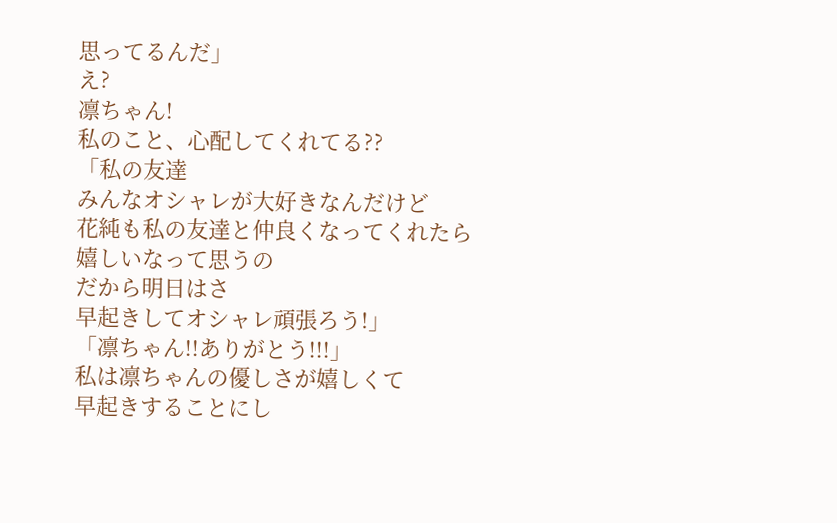思ってるんだ」
え?
凛ちゃん!
私のこと、心配してくれてる??
「私の友達
みんなオシャレが大好きなんだけど
花純も私の友達と仲良くなってくれたら
嬉しいなって思うの
だから明日はさ
早起きしてオシャレ頑張ろう!」
「凛ちゃん!!ありがとう!!!」
私は凛ちゃんの優しさが嬉しくて
早起きすることにし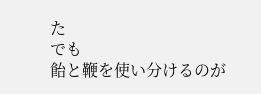た
でも
飴と鞭を使い分けるのが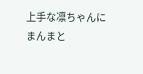上手な凛ちゃんに
まんまと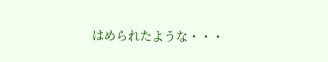はめられたような・・・